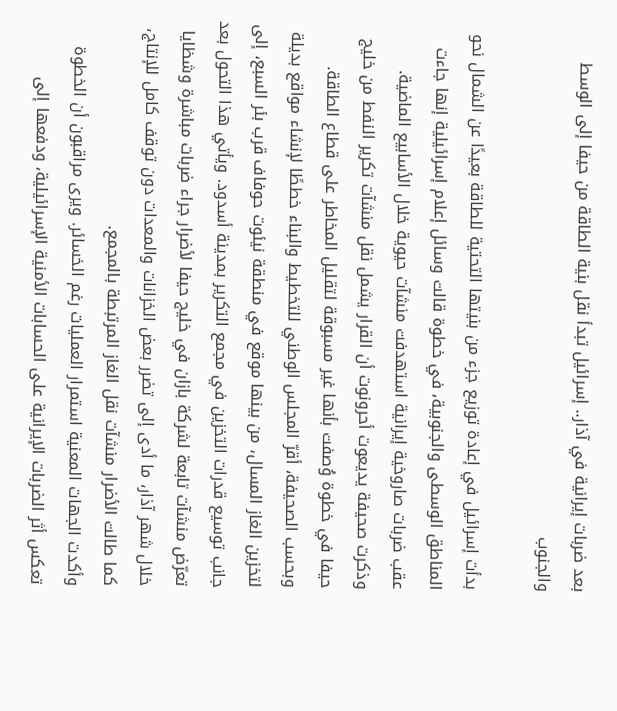بعد ضربات إيرانية في آذار.. إسرائيل تبدأ نقل بنية الطاقة من حيفا إلى الوسط والجنوب

بدأت إسرائيل في إعادة توزيع جزء من بنيتها التحتية للطاقة بعيدًا عن الشمال نحو المناطق الوسطى والجنوبية، في خطوة قالت وسائل إعلام إسرائيلية إنها جاءت عقب ضربات صاروخية إيرانية استهدفت منشآت حيوية خلال الأسابيع الماضية. وذكرت صحيفة يديعوت أحرونوت أن القرار يشمل نقل منشآت تكرير النفط من خليج حيفا في خطوة وُصفت بأنها غير مسبوقة لتقليل المخاطر على قطاع الطاقة.
وبحسب الصحيفة، أقرّ المجلس الوطني للتخطيط والبناء خططًا لإنشاء مواقع بديلة لتخزين الغاز المسال، من بينها موقع في منطقة نيئوت حوفاف قرب بئر السبع، إلى جانب توسيع قدرات التخزين في مجمع التكرير بمدينة أسدود. ويأتي هذا التحول بعد تعرّض منشآت تابعة لشركة بازان في خليج حيفا لأضرار جراء ضربات مباشرة وشظايا خلال شهر آذار، ما أدى إلى تضرر بعض الخزانات والمعدات دون توقف كامل للإنتاج، كما طالت الأضرار منشآت نقل الغاز المرتبطة بالمجمع.
وأكدت الجهات المعنية استمرار العمليات رغم الخسائر. ويرى مراقبون أن الخطوة تعكس أثر الضربات الإيرانية على الحسابات الأمنية الإسرائيلية، ودفعها إلى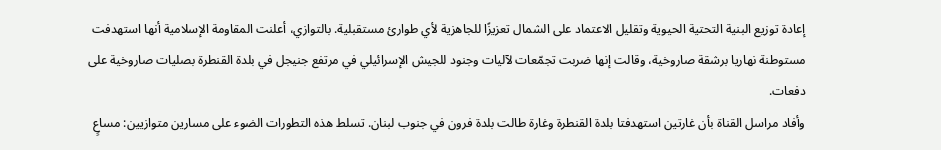إعادة توزيع البنية التحتية الحيوية وتقليل الاعتماد على الشمال تعزيزًا للجاهزية لأي طوارئ مستقبلية. بالتوازي، أعلنت المقاومة الإسلامية أنها استهدفت مستوطنة نهاريا برشقة صاروخية، وقالت إنها ضربت تجمّعات لآليات وجنود للجيش الإسرائيلي في مرتفع جنيجل في بلدة القنطرة بصليات صاروخية على دفعات.
وأفاد مراسل القناة بأن غارتين استهدفتا بلدة القنطرة وغارة طالت بلدة فرون في جنوب لبنان. تسلط هذه التطورات الضوء على مسارين متوازيين: مساعٍ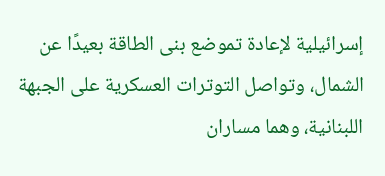إسرائيلية لإعادة تموضع بنى الطاقة بعيدًا عن الشمال، وتواصل التوترات العسكرية على الجبهة اللبنانية، وهما مساران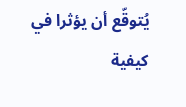يُتوقّع أن يؤثرا في كيفية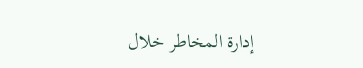إدارة المخاطر خلال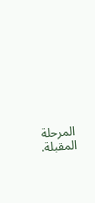المرحلة المقبلة.